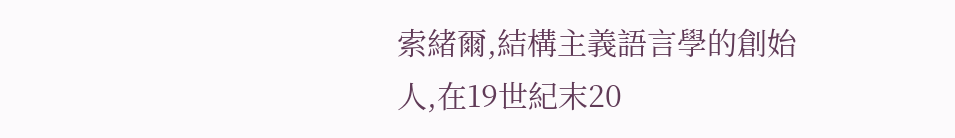索緒爾,結構主義語言學的創始人,在19世紀末20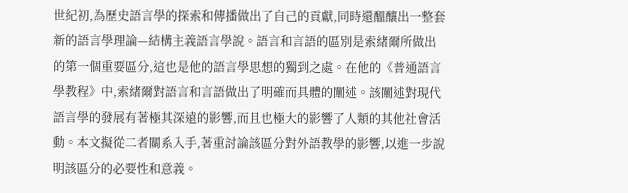世紀初,為歷史語言學的探索和傳播做出了自己的貢獻,同時還醞釀出一整套新的語言學理論—結構主義語言學說。語言和言語的區別是索緒爾所做出的第一個重要區分,這也是他的語言學思想的獨到之處。在他的《普通語言學教程》中,索緒爾對語言和言語做出了明確而具體的闡述。該闡述對現代語言學的發展有著極其深遠的影響,而且也極大的影響了人類的其他社會活動。本文擬從二者關系入手,著重討論該區分對外語教學的影響,以進一步說明該區分的必要性和意義。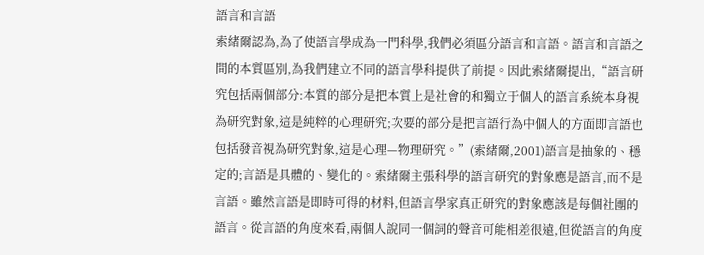語言和言語
索緒爾認為,為了使語言學成為一門科學,我們必須區分語言和言語。語言和言語之間的本質區別,為我們建立不同的語言學科提供了前提。因此索緒爾提出,“語言研究包括兩個部分:本質的部分是把本質上是社會的和獨立于個人的語言系統本身視為研究對象,這是純粹的心理研究;次要的部分是把言語行為中個人的方面即言語也包括發音視為研究對象,這是心理—物理研究。”(索緒爾,2001)語言是抽象的、穩定的;言語是具體的、變化的。索緒爾主張科學的語言研究的對象應是語言,而不是言語。雖然言語是即時可得的材料,但語言學家真正研究的對象應該是每個社團的語言。從言語的角度來看,兩個人說同一個詞的聲音可能相差很遠,但從語言的角度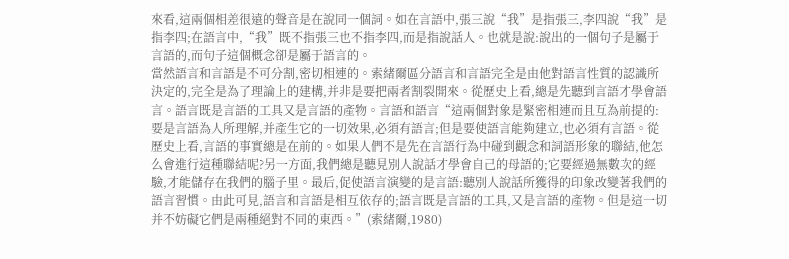來看,這兩個相差很遠的聲音是在說同一個詞。如在言語中,張三說“我”是指張三,李四說“我”是指李四;在語言中,“我”既不指張三也不指李四,而是指說話人。也就是說:說出的一個句子是屬于言語的,而句子這個概念卻是屬于語言的。
當然語言和言語是不可分割,密切相連的。索緒爾區分語言和言語完全是由他對語言性質的認識所決定的,完全是為了理論上的建構,并非是要把兩者割裂開來。從歷史上看,總是先聽到言語才學會語言。語言既是言語的工具又是言語的產物。言語和語言“這兩個對象是緊密相連而且互為前提的:要是言語為人所理解,并產生它的一切效果,必須有語言;但是要使語言能夠建立,也必須有言語。從歷史上看,言語的事實總是在前的。如果人們不是先在言語行為中碰到觀念和詞語形象的聯結,他怎么會進行這種聯結呢?另一方面,我們總是聽見別人說話才學會自己的母語的;它要經過無數次的經驗,才能儲存在我們的腦子里。最后,促使語言演變的是言語:聽別人說話所獲得的印象改變著我們的語言習慣。由此可見,語言和言語是相互依存的;語言既是言語的工具,又是言語的產物。但是這一切并不妨礙它們是兩種絕對不同的東西。”(索緒爾,1980)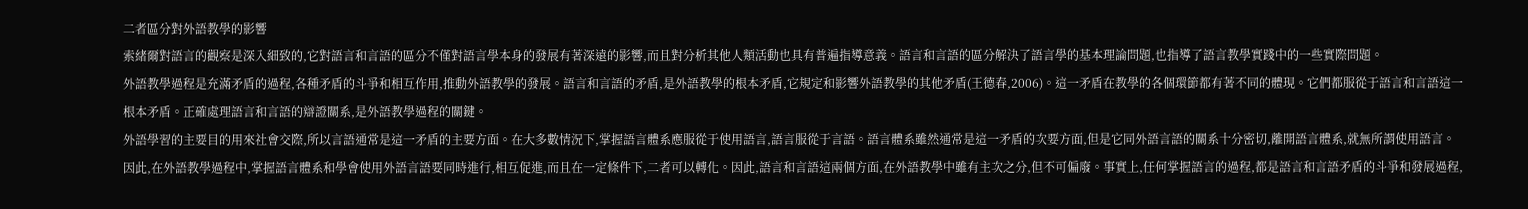二者區分對外語教學的影響
索緒爾對語言的觀察是深入細致的,它對語言和言語的區分不僅對語言學本身的發展有著深遠的影響,而且對分析其他人類活動也具有普遍指導意義。語言和言語的區分解決了語言學的基本理論問題,也指導了語言教學實踐中的一些實際問題。
外語教學過程是充滿矛盾的過程,各種矛盾的斗爭和相互作用,推動外語教學的發展。語言和言語的矛盾,是外語教學的根本矛盾,它規定和影響外語教學的其他矛盾(王德春,2006)。這一矛盾在教學的各個環節都有著不同的體現。它們都服從于語言和言語這一根本矛盾。正確處理語言和言語的辯證關系,是外語教學過程的關鍵。
外語學習的主要目的用來社會交際,所以言語通常是這一矛盾的主要方面。在大多數情況下,掌握語言體系應服從于使用語言,語言服從于言語。語言體系雖然通常是這一矛盾的次要方面,但是它同外語言語的關系十分密切,離開語言體系,就無所謂使用語言。因此,在外語教學過程中,掌握語言體系和學會使用外語言語要同時進行,相互促進,而且在一定條件下,二者可以轉化。因此,語言和言語這兩個方面,在外語教學中雖有主次之分,但不可偏廢。事實上,任何掌握語言的過程,都是語言和言語矛盾的斗爭和發展過程,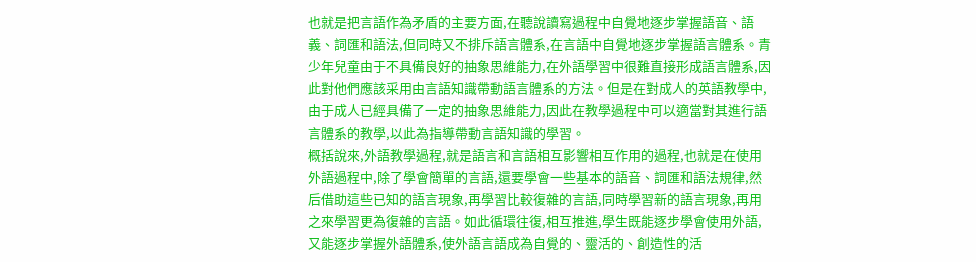也就是把言語作為矛盾的主要方面,在聽說讀寫過程中自覺地逐步掌握語音、語義、詞匯和語法,但同時又不排斥語言體系,在言語中自覺地逐步掌握語言體系。青少年兒童由于不具備良好的抽象思維能力,在外語學習中很難直接形成語言體系,因此對他們應該采用由言語知識帶動語言體系的方法。但是在對成人的英語教學中,由于成人已經具備了一定的抽象思維能力,因此在教學過程中可以適當對其進行語言體系的教學,以此為指導帶動言語知識的學習。
概括說來,外語教學過程,就是語言和言語相互影響相互作用的過程,也就是在使用外語過程中,除了學會簡單的言語,還要學會一些基本的語音、詞匯和語法規律,然后借助這些已知的語言現象,再學習比較復雜的言語,同時學習新的語言現象,再用之來學習更為復雜的言語。如此循環往復,相互推進,學生既能逐步學會使用外語,又能逐步掌握外語體系,使外語言語成為自覺的、靈活的、創造性的活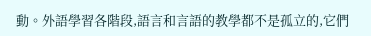動。外語學習各階段,語言和言語的教學都不是孤立的,它們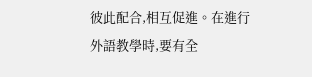彼此配合,相互促進。在進行外語教學時,要有全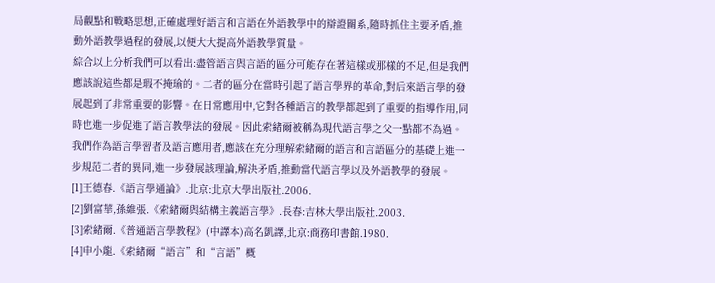局觀點和戰略思想,正確處理好語言和言語在外語教學中的辯證關系,隨時抓住主要矛盾,推動外語教學過程的發展,以便大大提高外語教學質量。
綜合以上分析我們可以看出:盡管語言與言語的區分可能存在著這樣或那樣的不足,但是我們應該說這些都是瑕不掩瑜的。二者的區分在當時引起了語言學界的革命,對后來語言學的發展起到了非常重要的影響。在日常應用中,它對各種語言的教學都起到了重要的指導作用,同時也進一步促進了語言教學法的發展。因此索緒爾被稱為現代語言學之父一點都不為過。我們作為語言學習者及語言應用者,應該在充分理解索緒爾的語言和言語區分的基礎上進一步規范二者的異同,進一步發展該理論,解決矛盾,推動當代語言學以及外語教學的發展。
[1]王德春.《語言學通論》.北京:北京大學出版社.2006.
[2]劉富華,孫維張.《索緒爾與結構主義語言學》.長春:吉林大學出版社.2003.
[3]索緒爾.《普通語言學教程》(中譯本)高名凱譯,北京:商務印書館.1980.
[4]申小龍.《索緒爾“語言”和“言語”概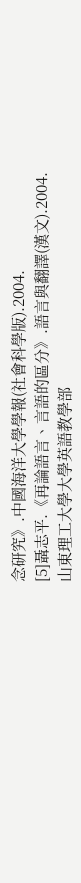念研究》.中國海洋大學學報(社會科學版).2004.
[5]聶志平.《再論語言、言語的區分》.語言與翻譯(漢文).2004.
山東理工大學大學英語教學部